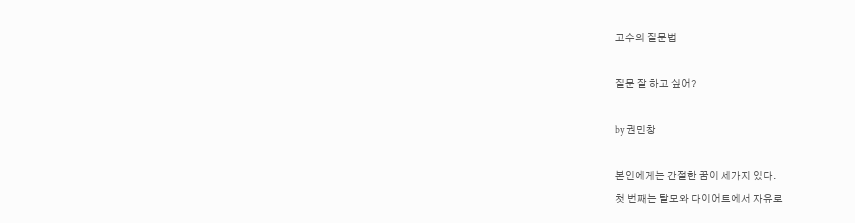고수의 질문법

질문 잘 하고 싶어?

by 권민창

본인에게는 간절한 꿈이 세가지 있다.
첫 번째는 탈모와 다이어트에서 자유로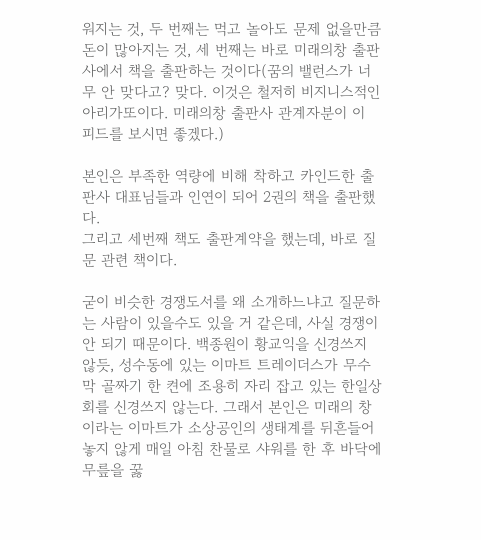워지는 것, 두 번째는 먹고 놀아도 문제 없을만큼 돈이 많아지는 것, 세 번째는 바로 미래의창 출판사에서 책을 출판하는 것이다(꿈의 밸런스가 너무 안 맞다고? 맞다. 이것은 철저히 비지니스적인 아리가또이다. 미래의창 출판사 관계자분이 이 피드를 보시면 좋겠다.)

본인은 부족한 역량에 비해 착하고 카인드한 출판사 대표님들과 인연이 되어 2권의 책을 출판했다.
그리고 세번째 책도 출판계약을 했는데, 바로 질문 관련 책이다.

굳이 비슷한 경쟁도서를 왜 소개하느냐고 질문하는 사람이 있을수도 있을 거 같은데, 사실 경쟁이 안 되기 때문이다. 백종원이 황교익을 신경쓰지 않듯, 성수동에 있는 이마트 트레이더스가 무수막 골짜기 한 켠에 조용히 자리 잡고 있는 한일상회를 신경쓰지 않는다. 그래서 본인은 미래의 창이라는 이마트가 소상공인의 생태계를 뒤흔들어놓지 않게 매일 아침 찬물로 샤워를 한 후 바닥에 무릎을 꿇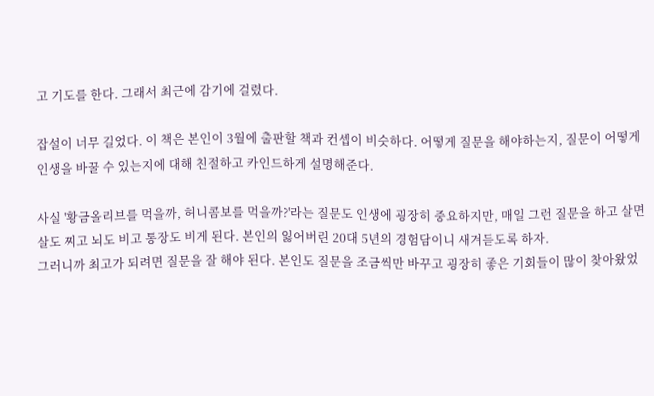고 기도를 한다. 그래서 최근에 감기에 걸렸다.

잡설이 너무 길었다. 이 책은 본인이 3월에 출판할 책과 컨셉이 비슷하다. 어떻게 질문을 해야하는지, 질문이 어떻게 인생을 바꿀 수 있는지에 대해 친절하고 카인드하게 설명해준다.

사실 '황금올리브를 먹을까, 허니콤보를 먹을까?'라는 질문도 인생에 굉장히 중요하지만, 매일 그런 질문을 하고 살면 살도 찌고 뇌도 비고 통장도 비게 된다. 본인의 잃어버린 20대 5년의 경험담이니 새겨듣도록 하자.
그러니까 최고가 되려면 질문을 잘 해야 된다. 본인도 질문을 조금씩만 바꾸고 굉장히 좋은 기회들이 많이 찾아왔었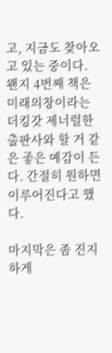고, 지금도 찾아오고 있는 중이다. 왠지 4번째 책은 미래의창이라는 더킹갓 제너럴한 출판사와 할 거 같은 좋은 예감이 든다. 간절히 원하면 이루어진다고 했다.

마지막은 좀 진지하게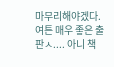마무리해야겠다. 여튼 매우 좋은 출판ㅅ.... 아니 책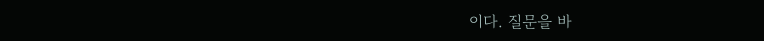이다. 질문을 바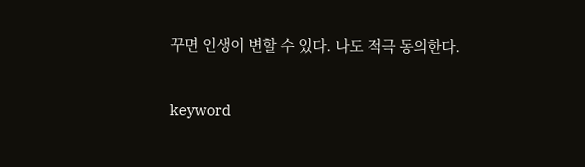꾸면 인생이 변할 수 있다. 나도 적극 동의한다.

keyword